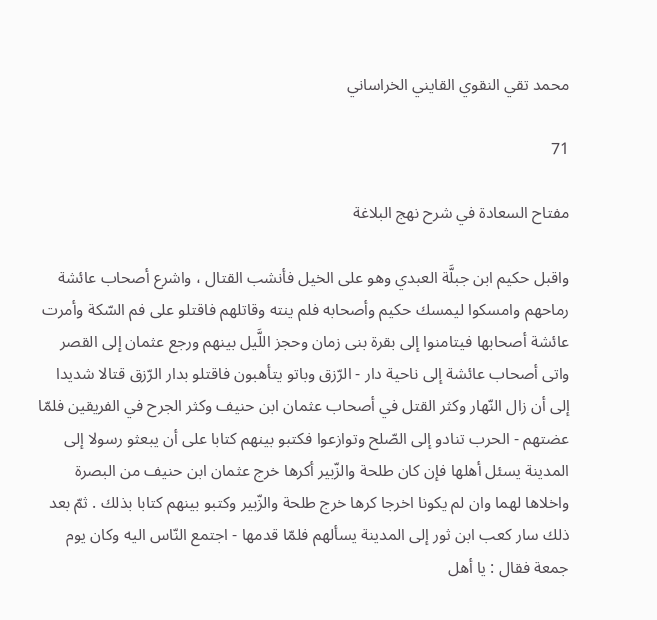محمد تقي النقوي القايني الخراساني

71

مفتاح السعادة في شرح نهج البلاغة

واقبل حكيم ابن جبلَّة العبدي وهو على الخيل فأنشب القتال ، واشرع أصحاب عائشة رماحهم وامسكوا ليمسك حكيم وأصحابه فلم ينته وقاتلهم فاقتلو على فم السّكة وأمرت عائشة أصحابها فيتامنوا إلى بقرة بنى زمان وحجز اللَّيل بينهم ورجع عثمان إلى القصر واتى أصحاب عائشة إلى ناحية دار - الرّزق وباتو يتأهبون فاقتلو بدار الرّزق قتالا شديدا إلى أن زال النّهار وكثر القتل في أصحاب عثمان ابن حنيف وكثر الجرح في الفريقين فلمّا عضتهم - الحرب تنادو إلى الصّلح وتوازعوا فكتبو بينهم كتابا على أن يبعثو رسولا إلى المدينة يسئل أهلها فإن كان طلحة والزّبير أكرها خرج عثمان ابن حنيف من البصرة واخلاها لهما وان لم يكونا اخرجا كرها خرج طلحة والزّبير وكتبو بينهم كتابا بذلك . ثمّ بعد ذلك سار كعب ابن ثور إلى المدينة يسألهم فلمّا قدمها - اجتمع النّاس اليه وكان يوم جمعة فقال : يا أهل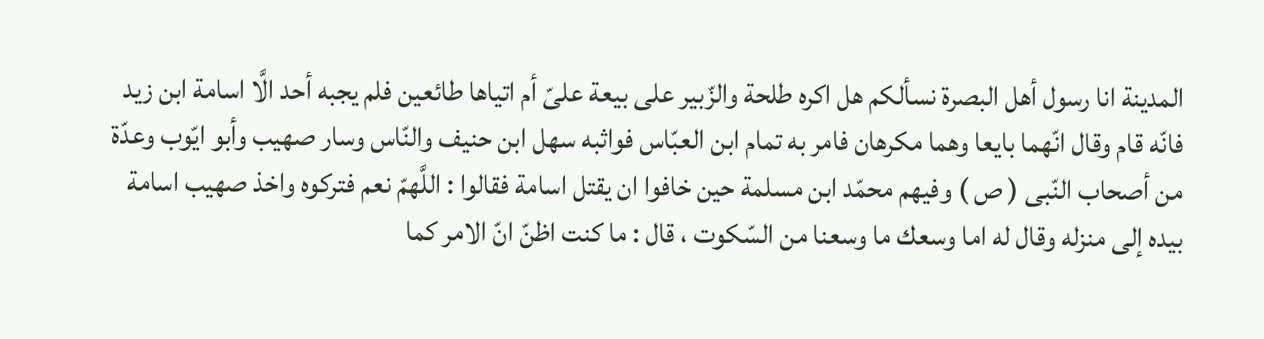المدينة انا رسول أهل البصرة نسألكم هل اكره طلحة والزّبير على بيعة علىّ أم اتياها طائعين فلم يجبه أحد الَّا اسامة ابن زيد فانّه قام وقال انّهما بايعا وهما مكرهان فامر به تمام ابن العبّاس فواثبه سهل ابن حنيف والنّاس وسار صهيب وأبو ايّوب وعدّة من أصحاب النّبى ( ص ) وفيهم محمّد ابن مسلمة حين خافوا ان يقتل اسامة فقالوا : اللَّهمّ نعم فتركوه واخذ صهيب اسامة بيده إلى منزله وقال له اما وسعك ما وسعنا من السّكوت ، قال : ما كنت اظنّ انّ الامر كما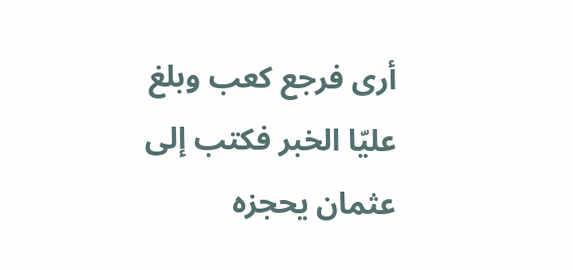أرى فرجع كعب وبلغ عليّا الخبر فكتب إلى عثمان يحجزه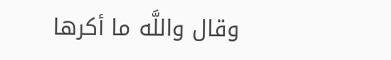وقال واللَّه ما أكرها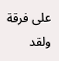على فرقة ولقد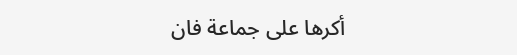أكرها على جماعة فان